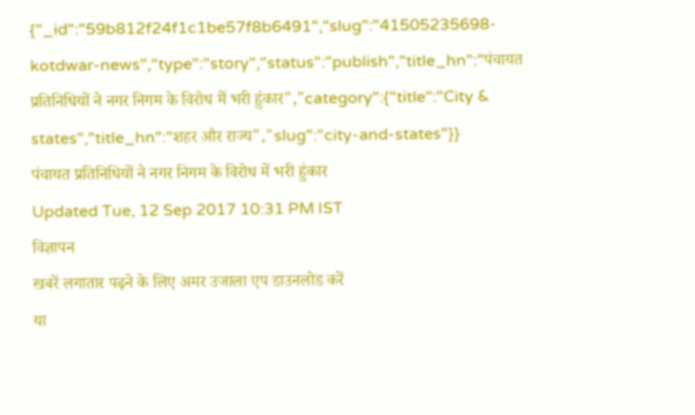{"_id":"59b812f24f1c1be57f8b6491","slug":"41505235698-kotdwar-news","type":"story","status":"publish","title_hn":"पंचायत प्रतिनिधियों ने नगर निगम के विरोध में भरी हुंकार","category":{"title":"City & states","title_hn":"शहर और राज्य","slug":"city-and-states"}}
पंचायत प्रतिनिधियों ने नगर निगम के विरोध में भरी हुंकार
Updated Tue, 12 Sep 2017 10:31 PM IST
विज्ञापन
खबरें लगातार पढ़ने के लिए अमर उजाला एप डाउनलोड करें
या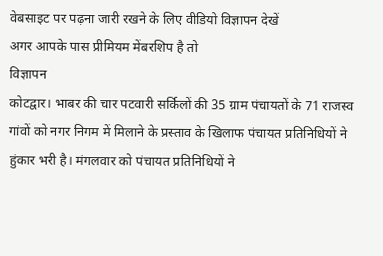वेबसाइट पर पढ़ना जारी रखने के लिए वीडियो विज्ञापन देखें
अगर आपके पास प्रीमियम मेंबरशिप है तो
विज्ञापन
कोटद्वार। भाबर की चार पटवारी सर्किलों की 35 ग्राम पंचायतों के 71 राजस्व गांवों को नगर निगम में मिलाने के प्रस्ताव के खिलाफ पंचायत प्रतिनिधियों ने हुंकार भरी है। मंगलवार को पंचायत प्रतिनिधियों ने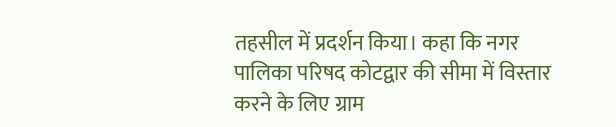तहसील में प्रदर्शन किया। कहा कि नगर पालिका परिषद कोटद्वार की सीमा में विस्तार करने के लिए ग्राम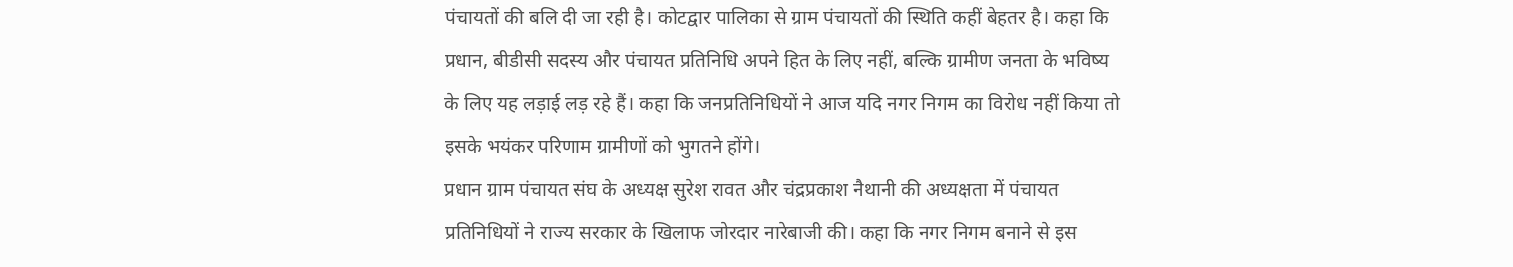पंचायतों की बलि दी जा रही है। कोटद्वार पालिका से ग्राम पंचायतों की स्थिति कहीं बेहतर है। कहा कि प्रधान, बीडीसी सदस्य और पंचायत प्रतिनिधि अपने हित के लिए नहीं, बल्कि ग्रामीण जनता के भविष्य के लिए यह लड़ाई लड़ रहे हैं। कहा कि जनप्रतिनिधियों ने आज यदि नगर निगम का विरोध नहीं किया तो इसके भयंकर परिणाम ग्रामीणों को भुगतने होंगे।
प्रधान ग्राम पंचायत संघ के अध्यक्ष सुरेश रावत और चंद्रप्रकाश नैथानी की अध्यक्षता में पंचायत प्रतिनिधियों ने राज्य सरकार के खिलाफ जोरदार नारेबाजी की। कहा कि नगर निगम बनाने से इस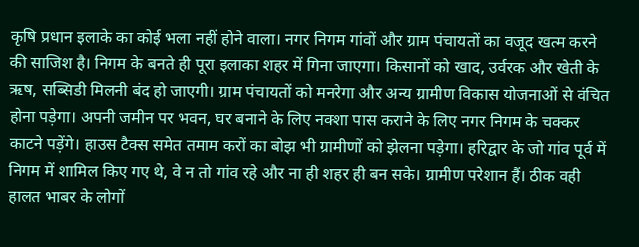कृषि प्रधान इलाके का कोई भला नहीं होने वाला। नगर निगम गांवों और ग्राम पंचायतों का वजूद खत्म करने की साजिश है। निगम के बनते ही पूरा इलाका शहर में गिना जाएगा। किसानों को खाद, उर्वरक और खेती के ऋष, सब्सिडी मिलनी बंद हो जाएगी। ग्राम पंचायतों को मनरेगा और अन्य ग्रामीण विकास योजनाओं से वंचित होना पड़ेगा। अपनी जमीन पर भवन, घर बनाने के लिए नक्शा पास कराने के लिए नगर निगम के चक्कर काटने पड़ेंगे। हाउस टैक्स समेत तमाम करों का बोझ भी ग्रामीणों को झेलना पड़ेगा। हरिद्वार के जो गांव पूर्व में निगम में शामिल किए गए थे, वे न तो गांव रहे और ना ही शहर ही बन सके। ग्रामीण परेशान हैं। ठीक वही हालत भाबर के लोगों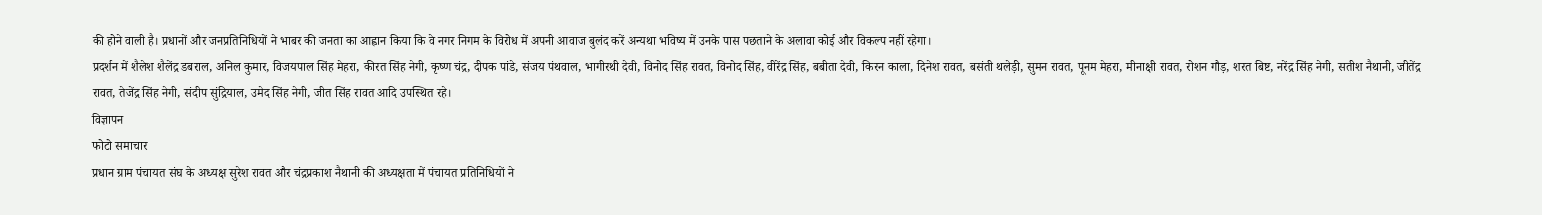की होने वाली है। प्रधानों और जनप्रतिनिधियों ने भाबर की जनता का आह्वान किया कि वे नगर निगम के विरोध में अपनी आवाज बुलंद करें अन्यथा भविष्य में उनके पास पछताने के अलावा कोई और विकल्प नहीं रहेगा।
प्रदर्शन में शैलेश शैलेंद्र डबराल, अनिल कुमार, विजयपाल सिंह मेहरा, कीरत सिंह नेगी, कृष्ण चंद्र, दीपक पांडे, संजय पंथवाल, भागीरथी देवी, विनोद सिंह रावत, विनोद सिंह, वीरेंद्र सिंह, बबीता देवी, किरन काला, दिनेश रावत, बसंती थलेड़ी, सुमन रावत, पूनम मेहरा, मीनाक्षी रावत, रोशन गौड़, शरत बिष्ट, नरेंद्र सिंह नेगी, सतीश नैथानी, जीतेंद्र रावत, तेजेंद्र सिंह नेगी, संदीप सुंद्रियाल, उमेद सिंह नेगी, जीत सिंह रावत आदि उपस्थित रहे।
विज्ञापन
फोटो समाचार
प्रधान ग्राम पंचायत संघ के अध्यक्ष सुरेश रावत और चंद्रप्रकाश नैथानी की अध्यक्षता में पंचायत प्रतिनिधियों ने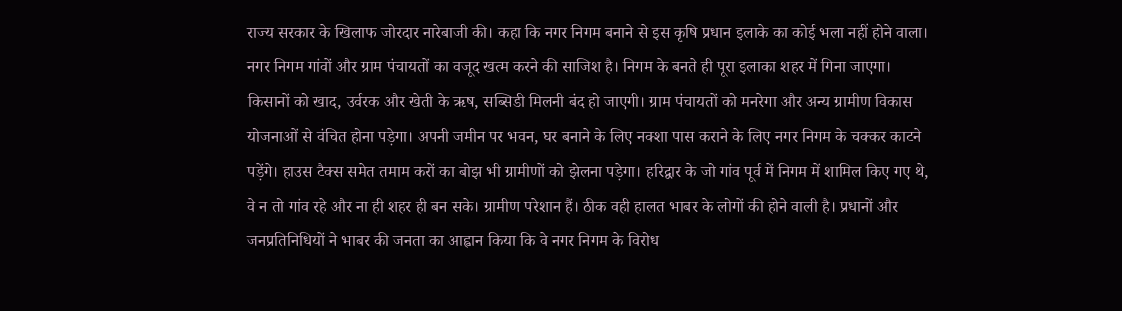राज्य सरकार के खिलाफ जोरदार नारेबाजी की। कहा कि नगर निगम बनाने से इस कृषि प्रधान इलाके का कोई भला नहीं होने वाला। नगर निगम गांवों और ग्राम पंचायतों का वजूद खत्म करने की साजिश है। निगम के बनते ही पूरा इलाका शहर में गिना जाएगा। किसानों को खाद, उर्वरक और खेती के ऋष, सब्सिडी मिलनी बंद हो जाएगी। ग्राम पंचायतों को मनरेगा और अन्य ग्रामीण विकास योजनाओं से वंचित होना पड़ेगा। अपनी जमीन पर भवन, घर बनाने के लिए नक्शा पास कराने के लिए नगर निगम के चक्कर काटने पड़ेंगे। हाउस टैक्स समेत तमाम करों का बोझ भी ग्रामीणों को झेलना पड़ेगा। हरिद्वार के जो गांव पूर्व में निगम में शामिल किए गए थे, वे न तो गांव रहे और ना ही शहर ही बन सके। ग्रामीण परेशान हैं। ठीक वही हालत भाबर के लोगों की होने वाली है। प्रधानों और जनप्रतिनिधियों ने भाबर की जनता का आह्वान किया कि वे नगर निगम के विरोध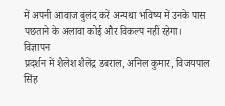में अपनी आवाज बुलंद करें अन्यथा भविष्य में उनके पास पछताने के अलावा कोई और विकल्प नहीं रहेगा।
विज्ञापन
प्रदर्शन में शैलेश शैलेंद्र डबराल, अनिल कुमार, विजयपाल सिंह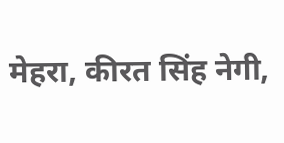मेहरा, कीरत सिंह नेगी,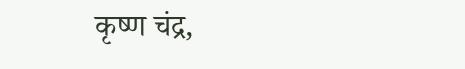कृष्ण चंद्र,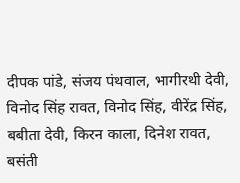दीपक पांडे, संजय पंथवाल, भागीरथी देवी, विनोद सिंह रावत, विनोद सिंह, वीरेंद्र सिंह, बबीता देवी, किरन काला, दिनेश रावत, बसंती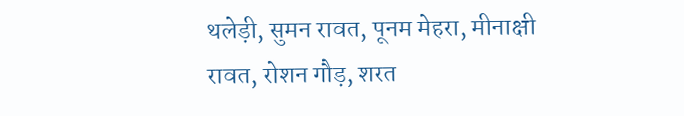थलेड़ी, सुमन रावत, पूनम मेहरा, मीनाक्षी रावत, रोशन गौड़, शरत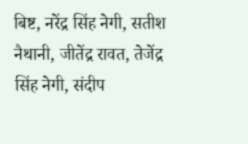बिष्ट, नरेंद्र सिंह नेगी, सतीश नैथानी, जीतेंद्र रावत, तेजेंद्र सिंह नेगी, संदीप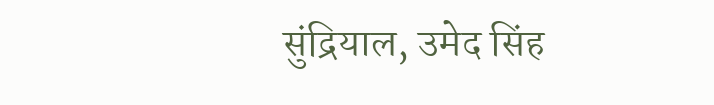सुंद्रियाल, उमेद सिंह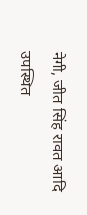नेगी, जीत सिंह रावत आदि उपस्थित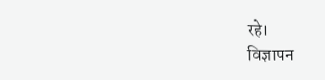रहे।
विज्ञापन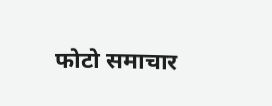फोटो समाचार